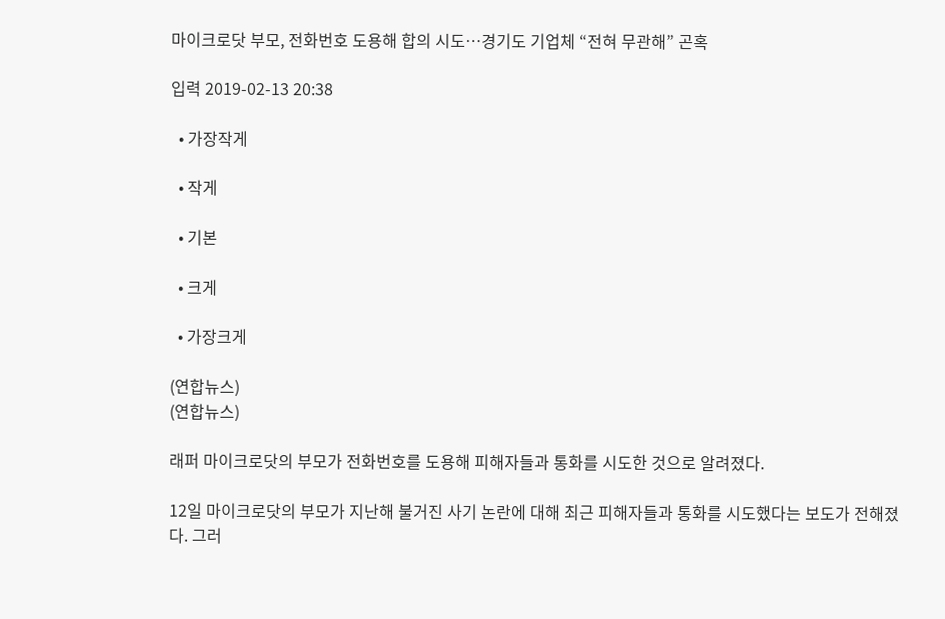마이크로닷 부모, 전화번호 도용해 합의 시도…경기도 기업체 “전혀 무관해” 곤혹

입력 2019-02-13 20:38

  • 가장작게

  • 작게

  • 기본

  • 크게

  • 가장크게

(연합뉴스)
(연합뉴스)

래퍼 마이크로닷의 부모가 전화번호를 도용해 피해자들과 통화를 시도한 것으로 알려졌다.

12일 마이크로닷의 부모가 지난해 불거진 사기 논란에 대해 최근 피해자들과 통화를 시도했다는 보도가 전해졌다. 그러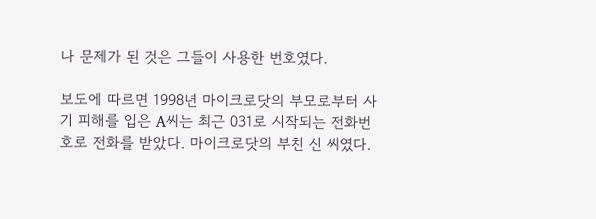나 문제가 된 것은 그들이 사용한 번호였다.

보도에 따르면 1998년 마이크로닷의 부모로부터 사기 피해를 입은 A씨는 최근 031로 시작되는 전화번호로 전화를 받았다. 마이크로닷의 부친 신 씨였다.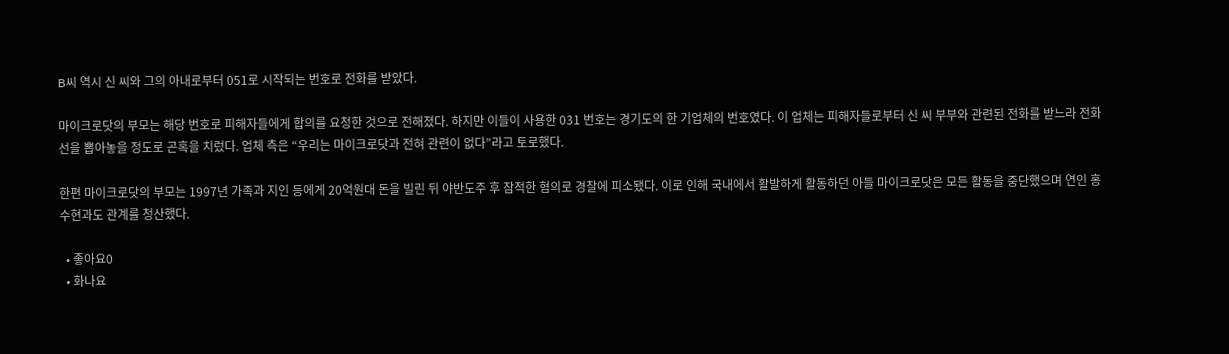B씨 역시 신 씨와 그의 아내로부터 051로 시작되는 번호로 전화를 받았다.

마이크로닷의 부모는 해당 번호로 피해자들에게 합의를 요청한 것으로 전해졌다. 하지만 이들이 사용한 031 번호는 경기도의 한 기업체의 번호였다. 이 업체는 피해자들로부터 신 씨 부부와 관련된 전화를 받느라 전화선을 뽑아놓을 정도로 곤혹을 치렀다. 업체 측은 “우리는 마이크로닷과 전혀 관련이 없다”라고 토로했다.

한편 마이크로닷의 부모는 1997년 가족과 지인 등에게 20억원대 돈을 빌린 뒤 야반도주 후 잠적한 혐의로 경찰에 피소됐다. 이로 인해 국내에서 활발하게 활동하던 아들 마이크로닷은 모든 활동을 중단했으며 연인 홍수현과도 관계를 청산했다.

  • 좋아요0
  • 화나요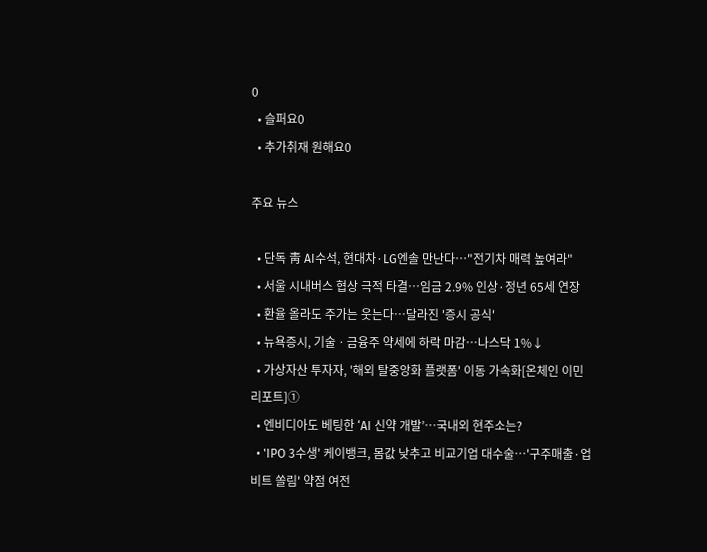0
  • 슬퍼요0
  • 추가취재 원해요0

주요 뉴스

  • 단독 靑 AI수석, 현대차·LG엔솔 만난다⋯"전기차 매력 높여라"
  • 서울 시내버스 협상 극적 타결⋯임금 2.9% 인상·정년 65세 연장
  • 환율 올라도 주가는 웃는다…달라진 '증시 공식'
  • 뉴욕증시, 기술ㆍ금융주 약세에 하락 마감…나스닥 1%↓
  • 가상자산 투자자, '해외 탈중앙화 플랫폼' 이동 가속화[온체인 이민 리포트]①
  • 엔비디아도 베팅한 ‘AI 신약 개발’…국내외 현주소는?
  • 'IPO 3수생' 케이뱅크, 몸값 낮추고 비교기업 대수술…'구주매출·업비트 쏠림' 약점 여전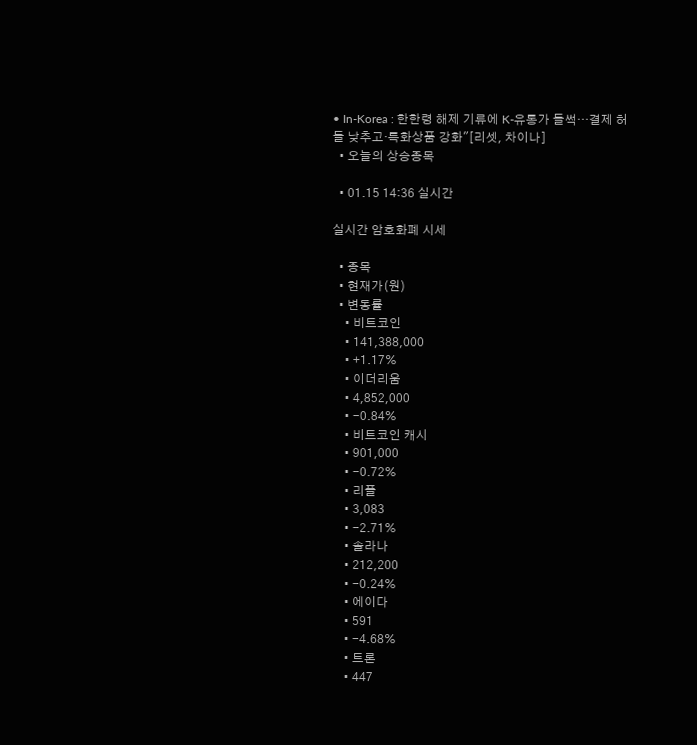• In-Korea : 한한령 해제 기류에 K-유통가 들썩…결제 허들 낮추고·특화상품 강화"[리셋, 차이나]
  • 오늘의 상승종목

  • 01.15 14:36 실시간

실시간 암호화폐 시세

  • 종목
  • 현재가(원)
  • 변동률
    • 비트코인
    • 141,388,000
    • +1.17%
    • 이더리움
    • 4,852,000
    • -0.84%
    • 비트코인 캐시
    • 901,000
    • -0.72%
    • 리플
    • 3,083
    • -2.71%
    • 솔라나
    • 212,200
    • -0.24%
    • 에이다
    • 591
    • -4.68%
    • 트론
    • 447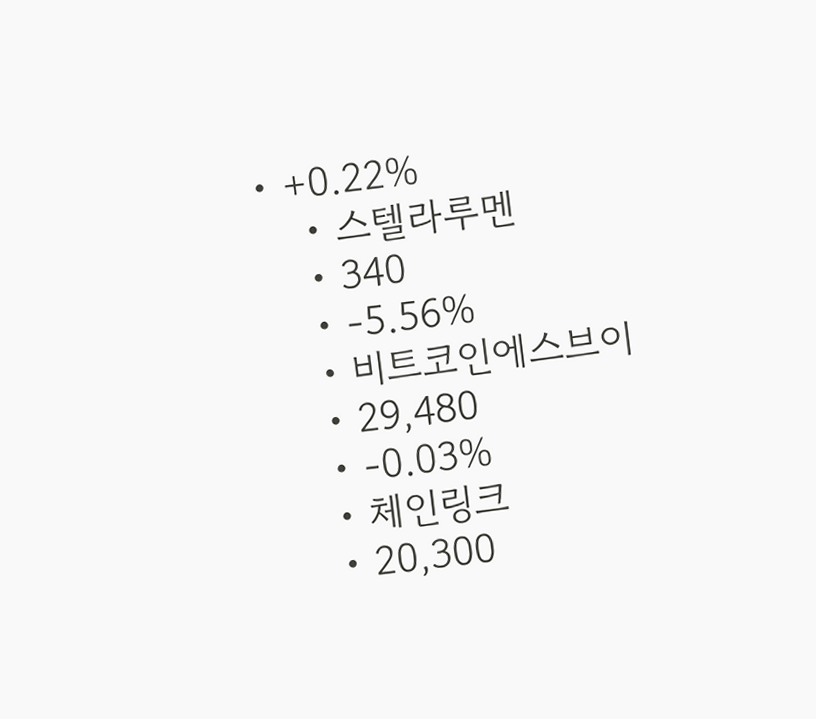• +0.22%
    • 스텔라루멘
    • 340
    • -5.56%
    • 비트코인에스브이
    • 29,480
    • -0.03%
    • 체인링크
    • 20,300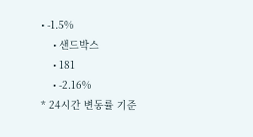• -1.5%
    • 샌드박스
    • 181
    • -2.16%
* 24시간 변동률 기준